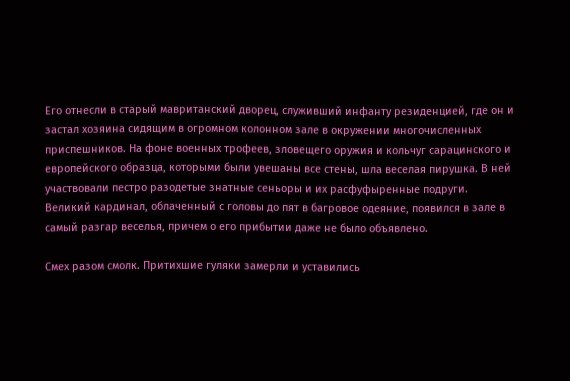Его отнесли в старый мавританский дворец, служивший инфанту резиденцией, где он и застал хозяина сидящим в огромном колонном зале в окружении многочисленных приспешников. На фоне военных трофеев, зловещего оружия и кольчуг сарацинского и европейского образца, которыми были увешаны все стены, шла веселая пирушка. В ней участвовали пестро разодетые знатные сеньоры и их расфуфыренные подруги. Великий кардинал, облаченный с головы до пят в багровое одеяние, появился в зале в самый разгар веселья, причем о его прибытии даже не было объявлено.

Смех разом смолк. Притихшие гуляки замерли и уставились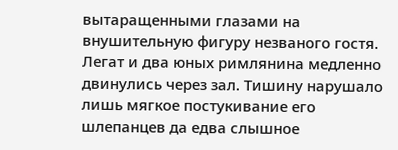вытаращенными глазами на внушительную фигуру незваного гостя. Легат и два юных римлянина медленно двинулись через зал. Тишину нарушало лишь мягкое постукивание его шлепанцев да едва слышное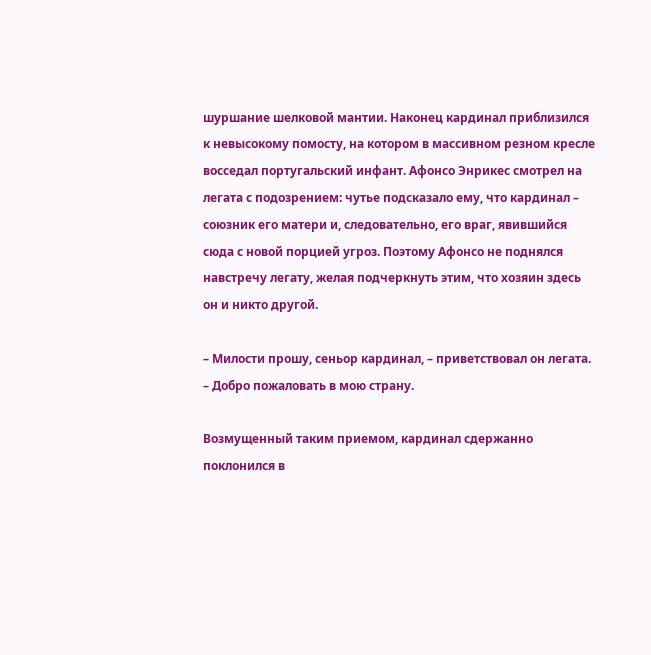шуршание шелковой мантии. Наконец кардинал приблизился к невысокому помосту, на котором в массивном резном кресле восседал португальский инфант. Афонсо Энрикес смотрел на легата с подозрением: чутье подсказало ему, что кардинал – союзник его матери и, следовательно, его враг, явившийся сюда с новой порцией угроз. Поэтому Афонсо не поднялся навстречу легату, желая подчеркнуть этим, что хозяин здесь он и никто другой.

– Милости прошу, сеньор кардинал, – приветствовал он легата. – Добро пожаловать в мою страну.

Возмущенный таким приемом, кардинал сдержанно поклонился в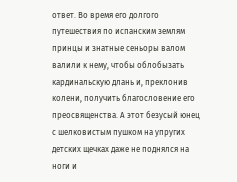ответ. Во время его долгого путешествия по испанским землям принцы и знатные сеньоры валом валили к нему, чтобы облобызать кардинальскую длань и, преклонив колени, получить благословение его преосвященства. А этот безусый юнец с шелковистым пушком на упругих детских щечках даже не поднялся на ноги и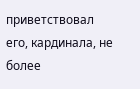приветствовал его, кардинала, не более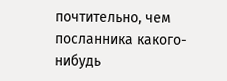почтительно, чем посланника какого-нибудь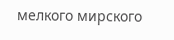мелкого мирского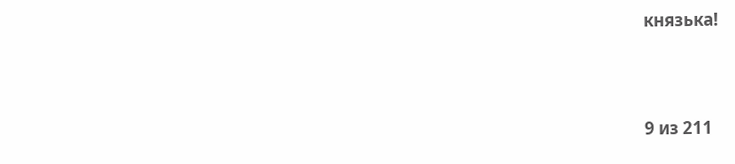князька!



9 из 211